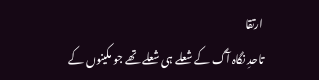ارتقا
تاحدِ نگاہ آگ کے شعلے ہی شعلے تھے جو مکینوں کے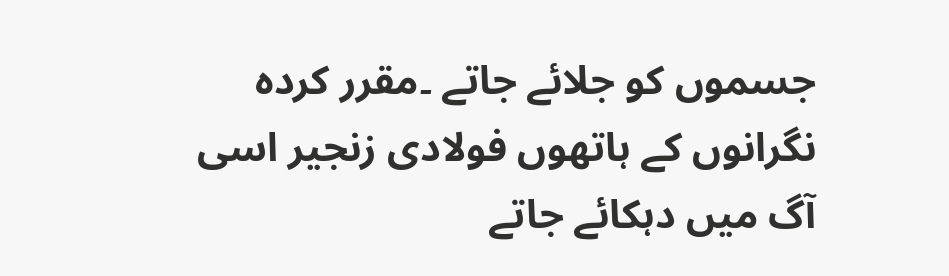جسموں کو جلائے جاتے ۔مقرر کردہ نگرانوں کے ہاتھوں فولادی زنجیر اسی آگ میں دہکائے جاتے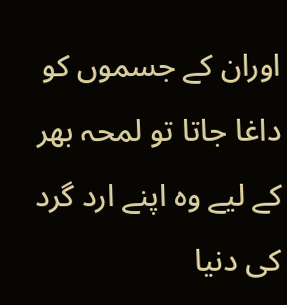اوران کے جسموں کو داغا جاتا تو لمحہ بھر کے لیے وہ اپنے ارد گرد کی دنیا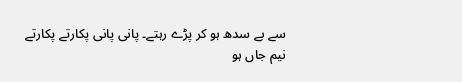سے بے سدھ ہو کر پڑے رہتے۔ پانی پانی پکارتے پکارتے نیم جاں ہو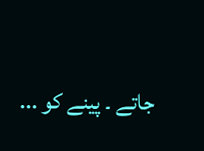جاتے ۔ پینے کو ...